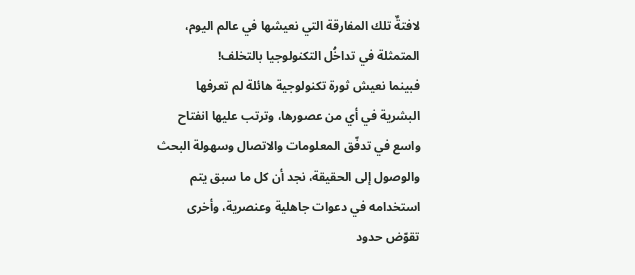لافتةٌ تلك المفارقة التي نعيشها في عالم اليوم، المتمثلة في تداخُل التكنولوجيا بالتخلف!
فبينما نعيش ثورة تكنولوجية هائلة لم تعرفها البشرية في أي من عصورها، وترتب عليها انفتاح واسع في تدفّق المعلومات والاتصال وسهولة البحث والوصول إلى الحقيقة، نجد أن كل ما سبق يتم استخدامه في دعوات جاهلية وعنصرية، وأخرى تقوّض حدود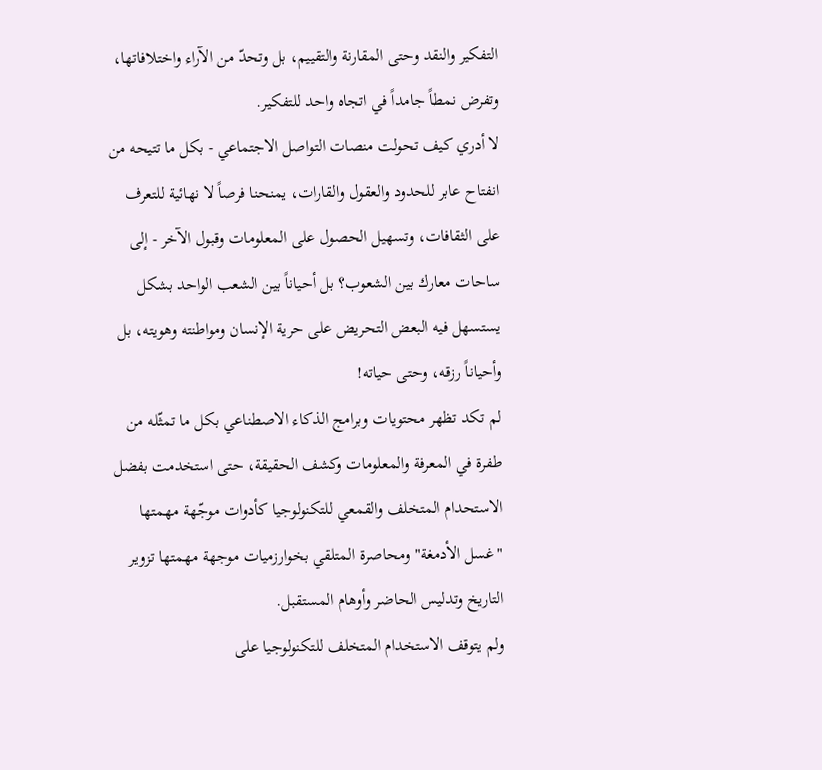التفكير والنقد وحتى المقارنة والتقييم، بل وتحدّ من الآراء واختلافاتها، وتفرض نمطاً جامداً في اتجاه واحد للتفكير.
لا أدري كيف تحولت منصات التواصل الاجتماعي - بكل ما تتيحه من انفتاح عابر للحدود والعقول والقارات، يمنحنا فرصاً لا نهائية للتعرف على الثقافات، وتسهيل الحصول على المعلومات وقبول الآخر - إلى ساحات معارك بين الشعوب؟ بل أحياناً بين الشعب الواحد بشكل يستسهل فيه البعض التحريض على حرية الإنسان ومواطنته وهويته، بل وأحياناً رزقه، وحتى حياته!
لم تكد تظهر محتويات وبرامج الذكاء الاصطناعي بكل ما تمثّله من طفرة في المعرفة والمعلومات وكشف الحقيقة، حتى استخدمت بفضل الاستحدام المتخلف والقمعي للتكنولوجيا كأدوات موجّهة مهمتها "غسل الأدمغة" ومحاصرة المتلقي بخوارزميات موجهة مهمتها تزوير التاريخ وتدليس الحاضر وأوهام المستقبل.
ولم يتوقف الاستخدام المتخلف للتكنولوجيا على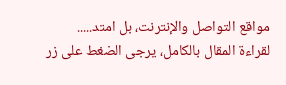مواقع التواصل والإنترنت، بل امتد.....
لقراءة المقال بالكامل، يرجى الضغط على زر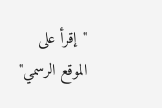"إقرأ على الموقع الرسمي"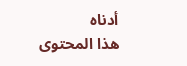أدناه
هذا المحتوى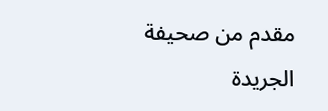مقدم من صحيفة الجريدة